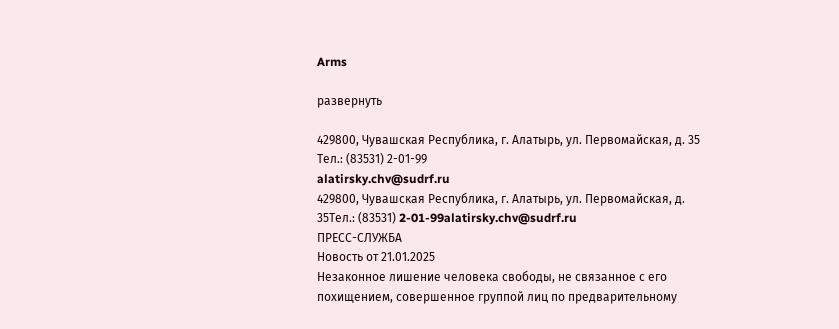Arms

развернуть

429800, Чувашская Республика, г. Алатырь, ул. Первомайская, д. 35
Тел.: (83531) 2-01-99
alatirsky.chv@sudrf.ru
429800, Чувашская Республика, г. Алатырь, ул. Первомайская, д. 35Тел.: (83531) 2-01-99alatirsky.chv@sudrf.ru
ПРЕСС-СЛУЖБА
Новость от 21.01.2025
Незаконное лишение человека свободы, не связанное с его похищением, совершенное группой лиц по предварительному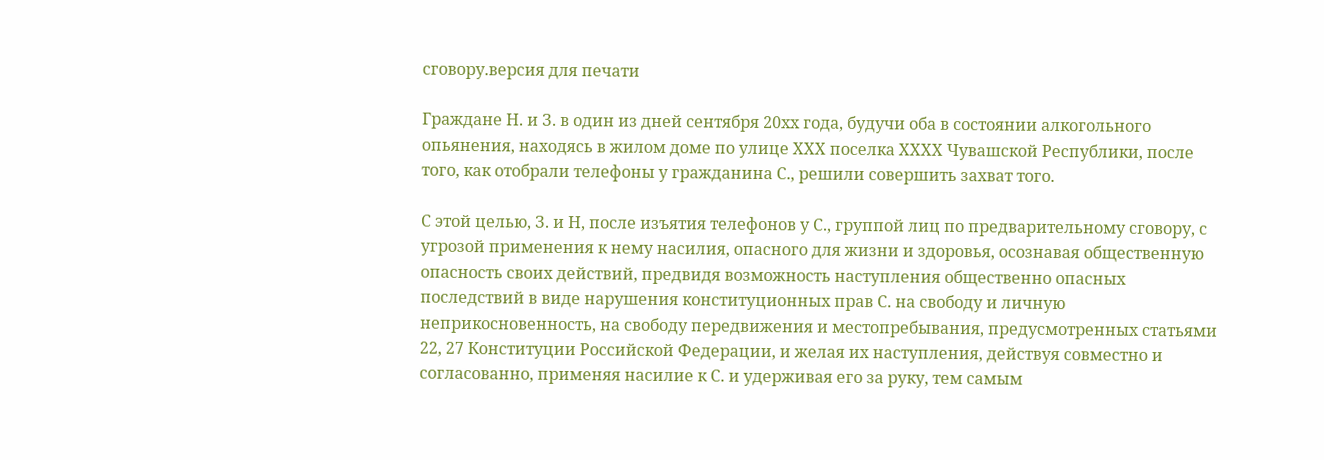сговору.версия для печати

Граждане Н. и З. в один из дней сентября 20хх года, будучи оба в состоянии алкогольного опьянения, находясь в жилом доме по улице ХХХ поселка ХХХХ Чувашской Республики, после того, как отобрали телефоны у гражданина С., решили совершить захват того.

С этой целью, З. и Н, после изъятия телефонов у С., группой лиц по предварительному сговору, с угрозой применения к нему насилия, опасного для жизни и здоровья, осознавая общественную опасность своих действий, предвидя возможность наступления общественно опасных последствий в виде нарушения конституционных прав С. на свободу и личную неприкосновенность, на свободу передвижения и местопребывания, предусмотренных статьями 22, 27 Конституции Российской Федерации, и желая их наступления, действуя совместно и согласованно, применяя насилие к С. и удерживая его за руку, тем самым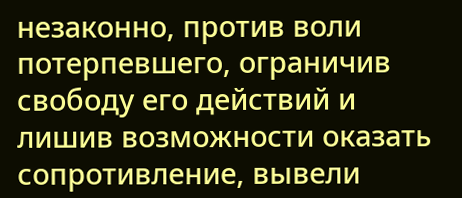незаконно, против воли потерпевшего, ограничив свободу его действий и лишив возможности оказать сопротивление, вывели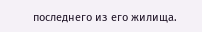последнего из его жилища.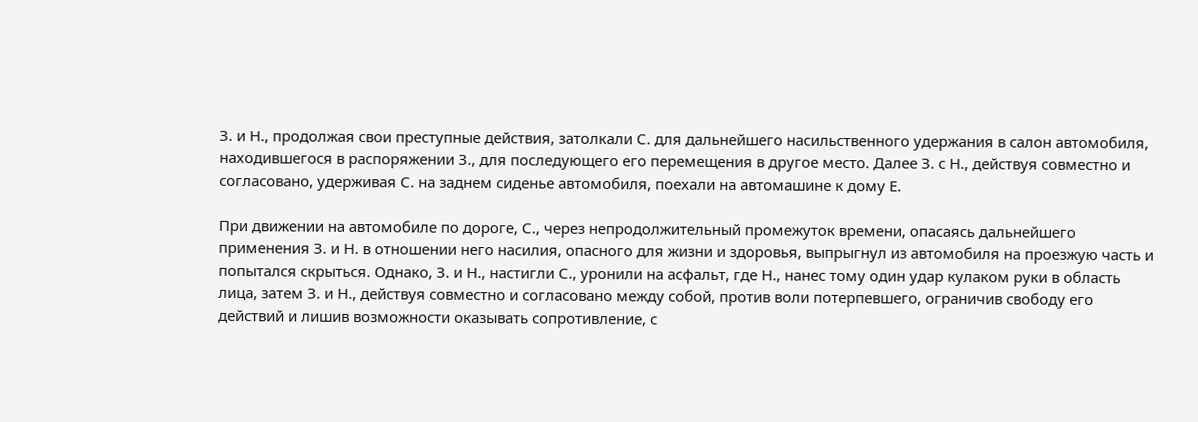З. и Н., продолжая свои преступные действия, затолкали С. для дальнейшего насильственного удержания в салон автомобиля, находившегося в распоряжении З., для последующего его перемещения в другое место. Далее З. с Н., действуя совместно и согласовано, удерживая С. на заднем сиденье автомобиля, поехали на автомашине к дому Е.

При движении на автомобиле по дороге, С., через непродолжительный промежуток времени, опасаясь дальнейшего применения З. и Н. в отношении него насилия, опасного для жизни и здоровья, выпрыгнул из автомобиля на проезжую часть и попытался скрыться. Однако, З. и Н., настигли С., уронили на асфальт, где Н., нанес тому один удар кулаком руки в область лица, затем З. и Н., действуя совместно и согласовано между собой, против воли потерпевшего, ограничив свободу его действий и лишив возможности оказывать сопротивление, с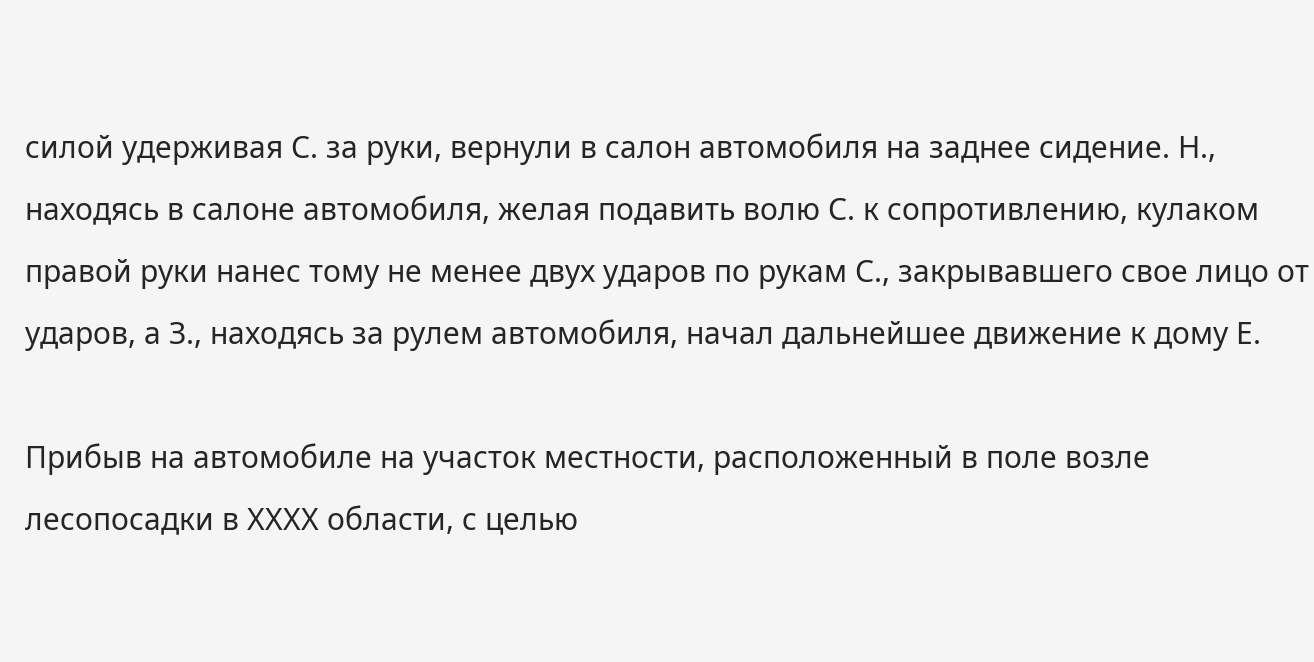силой удерживая С. за руки, вернули в салон автомобиля на заднее сидение. Н., находясь в салоне автомобиля, желая подавить волю С. к сопротивлению, кулаком правой руки нанес тому не менее двух ударов по рукам С., закрывавшего свое лицо от ударов, а З., находясь за рулем автомобиля, начал дальнейшее движение к дому Е.

Прибыв на автомобиле на участок местности, расположенный в поле возле лесопосадки в ХХХХ области, с целью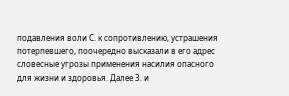подавления воли С. к сопротивлению, устрашения потерпевшего, поочередно высказали в его адрес словесные угрозы применения насилия опасного для жизни и здоровья. Далее З. и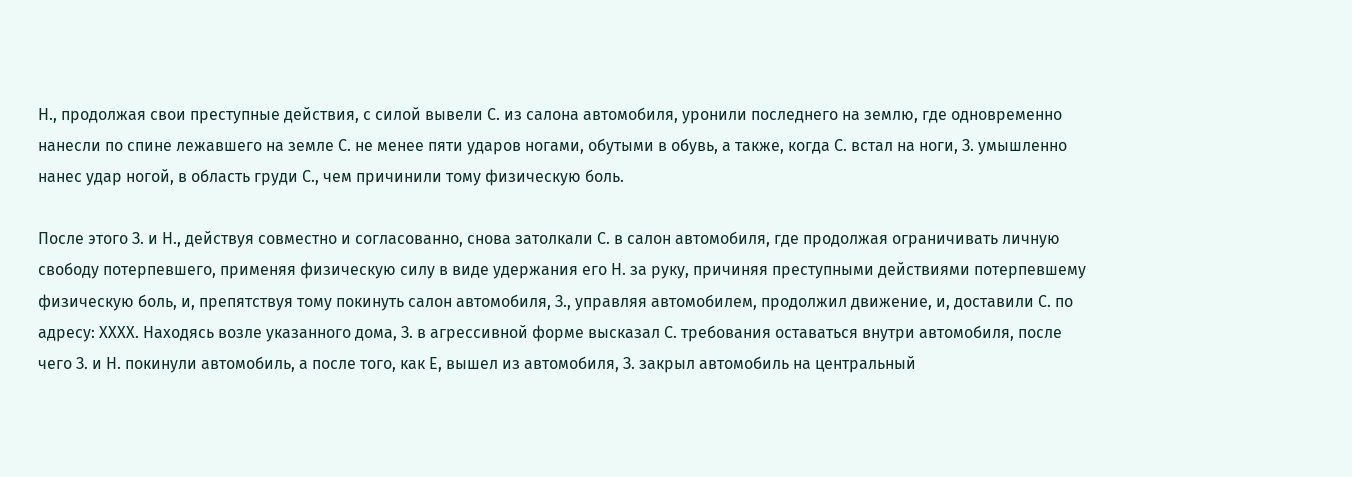Н., продолжая свои преступные действия, с силой вывели С. из салона автомобиля, уронили последнего на землю, где одновременно нанесли по спине лежавшего на земле С. не менее пяти ударов ногами, обутыми в обувь, а также, когда С. встал на ноги, З. умышленно нанес удар ногой, в область груди С., чем причинили тому физическую боль.

После этого З. и Н., действуя совместно и согласованно, снова затолкали С. в салон автомобиля, где продолжая ограничивать личную свободу потерпевшего, применяя физическую силу в виде удержания его Н. за руку, причиняя преступными действиями потерпевшему физическую боль, и, препятствуя тому покинуть салон автомобиля, З., управляя автомобилем, продолжил движение, и, доставили С. по адресу: ХХХХ. Находясь возле указанного дома, З. в агрессивной форме высказал С. требования оставаться внутри автомобиля, после чего З. и Н. покинули автомобиль, а после того, как Е, вышел из автомобиля, З. закрыл автомобиль на центральный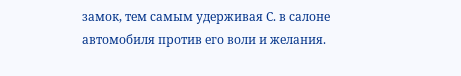замок, тем самым удерживая С. в салоне автомобиля против его воли и желания.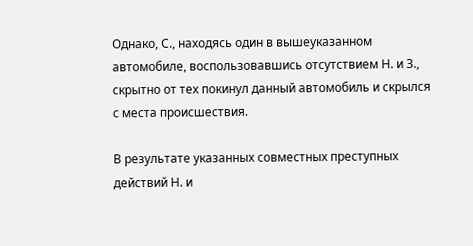Однако, С., находясь один в вышеуказанном автомобиле, воспользовавшись отсутствием Н. и З., скрытно от тех покинул данный автомобиль и скрылся с места происшествия.

В результате указанных совместных преступных действий Н. и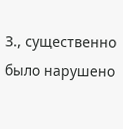З., существенно было нарушено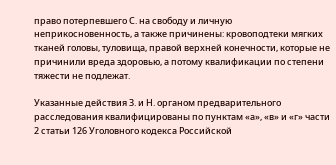право потерпевшего С. на свободу и личную неприкосновенность, а также причинены: кровоподтеки мягких тканей головы, туловища, правой верхней конечности, которые не причинили вреда здоровью, а потому квалификации по степени тяжести не подлежат.

Указанные действия З. и Н. органом предварительного расследования квалифицированы по пунктам «а», «в» и «г» части 2 статьи 126 Уголовного кодекса Российской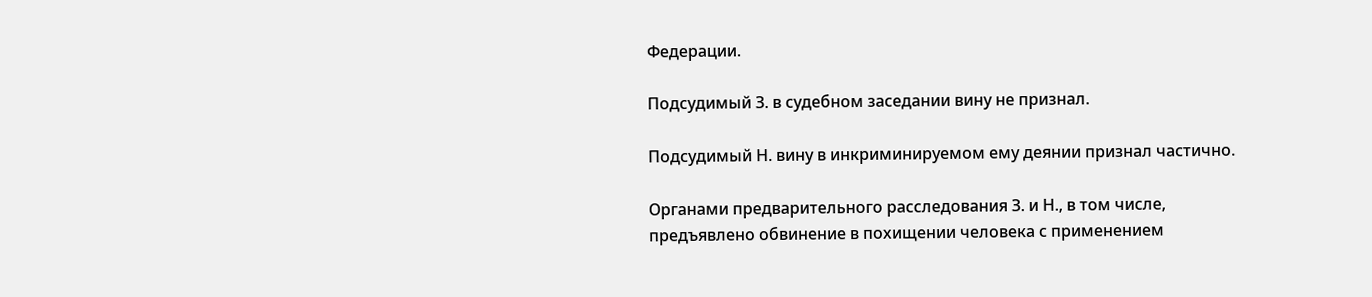Федерации.

Подсудимый З. в судебном заседании вину не признал.

Подсудимый Н. вину в инкриминируемом ему деянии признал частично.

Органами предварительного расследования З. и Н., в том числе, предъявлено обвинение в похищении человека с применением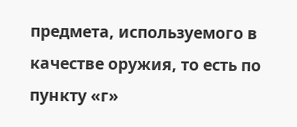предмета, используемого в качестве оружия, то есть по пункту «г»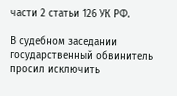части 2 статьи 126 УК РФ.

В судебном заседании государственный обвинитель просил исключить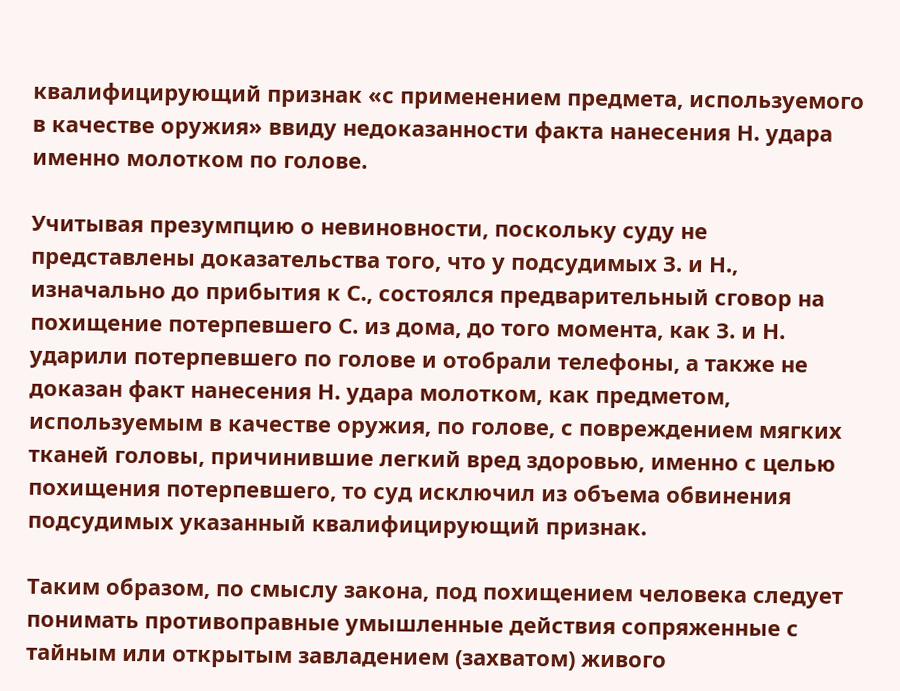квалифицирующий признак «с применением предмета, используемого в качестве оружия» ввиду недоказанности факта нанесения Н. удара именно молотком по голове.

Учитывая презумпцию о невиновности, поскольку суду не представлены доказательства того, что у подсудимых З. и Н., изначально до прибытия к С., состоялся предварительный сговор на похищение потерпевшего С. из дома, до того момента, как З. и Н. ударили потерпевшего по голове и отобрали телефоны, а также не доказан факт нанесения Н. удара молотком, как предметом, используемым в качестве оружия, по голове, с повреждением мягких тканей головы, причинившие легкий вред здоровью, именно с целью похищения потерпевшего, то суд исключил из объема обвинения подсудимых указанный квалифицирующий признак.

Таким образом, по смыслу закона, под похищением человека следует понимать противоправные умышленные действия сопряженные с тайным или открытым завладением (захватом) живого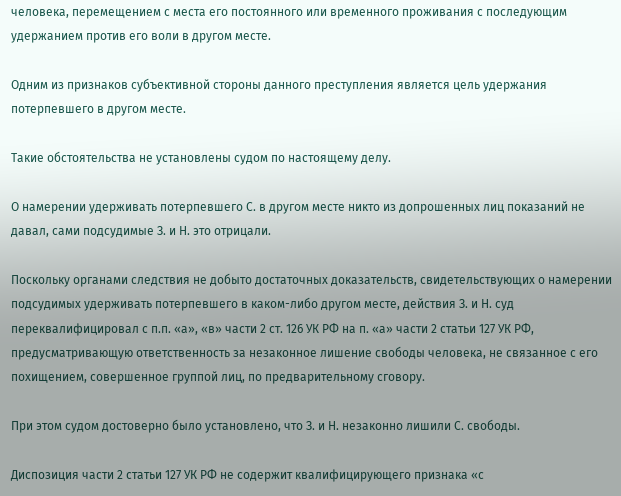человека, перемещением с места его постоянного или временного проживания с последующим удержанием против его воли в другом месте.

Одним из признаков субъективной стороны данного преступления является цель удержания потерпевшего в другом месте.

Такие обстоятельства не установлены судом по настоящему делу.

О намерении удерживать потерпевшего С. в другом месте никто из допрошенных лиц показаний не давал, сами подсудимые З. и Н. это отрицали.

Поскольку органами следствия не добыто достаточных доказательств, свидетельствующих о намерении подсудимых удерживать потерпевшего в каком-либо другом месте, действия З. и Н. суд переквалифицировал с п.п. «а», «в» части 2 ст. 126 УК РФ на п. «а» части 2 статьи 127 УК РФ, предусматривающую ответственность за незаконное лишение свободы человека, не связанное с его похищением, совершенное группой лиц, по предварительному сговору.

При этом судом достоверно было установлено, что З. и Н. незаконно лишили С. свободы.

Диспозиция части 2 статьи 127 УК РФ не содержит квалифицирующего признака «с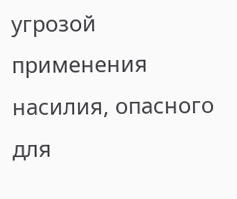угрозой применения насилия, опасного для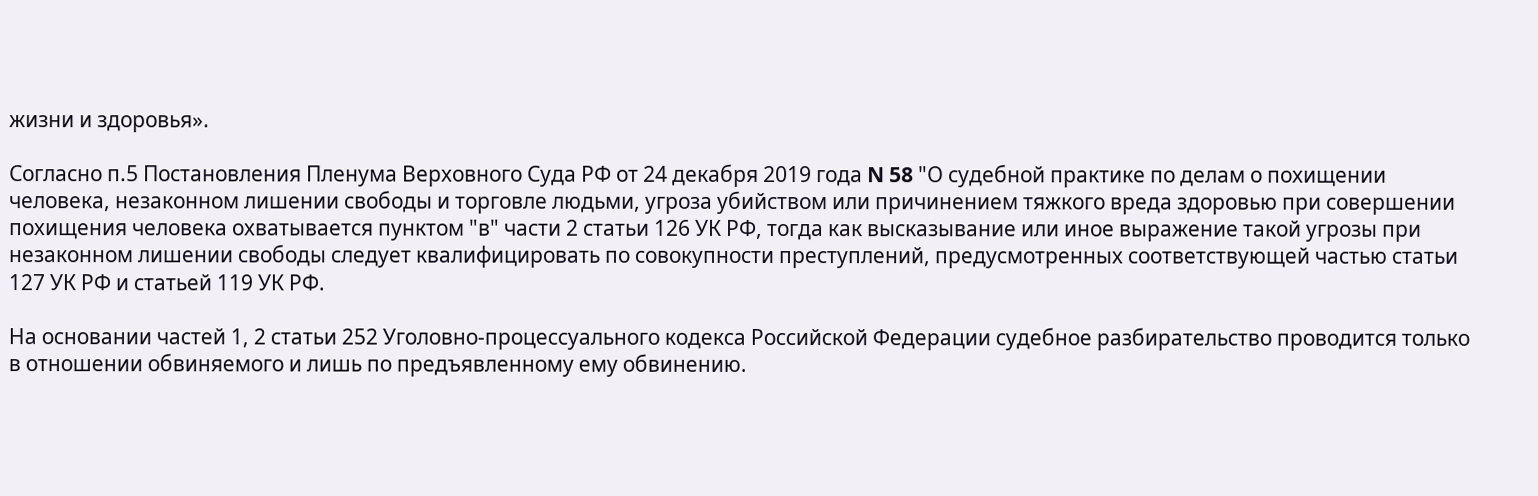жизни и здоровья».

Согласно п.5 Постановления Пленума Верховного Суда РФ от 24 декабря 2019 года N 58 "О судебной практике по делам о похищении человека, незаконном лишении свободы и торговле людьми, угроза убийством или причинением тяжкого вреда здоровью при совершении похищения человека охватывается пунктом "в" части 2 статьи 126 УК РФ, тогда как высказывание или иное выражение такой угрозы при незаконном лишении свободы следует квалифицировать по совокупности преступлений, предусмотренных соответствующей частью статьи 127 УК РФ и статьей 119 УК РФ.

На основании частей 1, 2 статьи 252 Уголовно-процессуального кодекса Российской Федерации судебное разбирательство проводится только в отношении обвиняемого и лишь по предъявленному ему обвинению.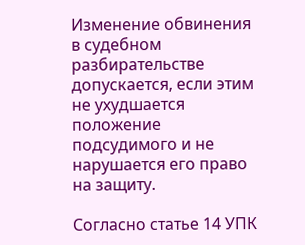Изменение обвинения в судебном разбирательстве допускается, если этим не ухудшается положение подсудимого и не нарушается его право на защиту.

Согласно статье 14 УПК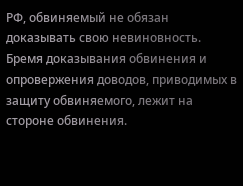РФ, обвиняемый не обязан доказывать свою невиновность. Бремя доказывания обвинения и опровержения доводов, приводимых в защиту обвиняемого, лежит на стороне обвинения.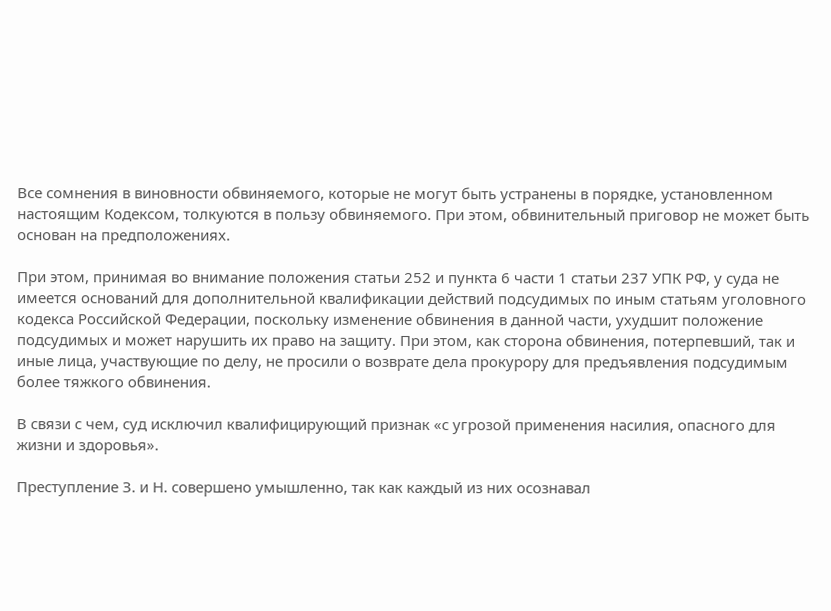Все сомнения в виновности обвиняемого, которые не могут быть устранены в порядке, установленном настоящим Кодексом, толкуются в пользу обвиняемого. При этом, обвинительный приговор не может быть основан на предположениях.

При этом, принимая во внимание положения статьи 252 и пункта 6 части 1 статьи 237 УПК РФ, у суда не имеется оснований для дополнительной квалификации действий подсудимых по иным статьям уголовного кодекса Российской Федерации, поскольку изменение обвинения в данной части, ухудшит положение подсудимых и может нарушить их право на защиту. При этом, как сторона обвинения, потерпевший, так и иные лица, участвующие по делу, не просили о возврате дела прокурору для предъявления подсудимым более тяжкого обвинения.

В связи с чем, суд исключил квалифицирующий признак «с угрозой применения насилия, опасного для жизни и здоровья».

Преступление З. и Н. совершено умышленно, так как каждый из них осознавал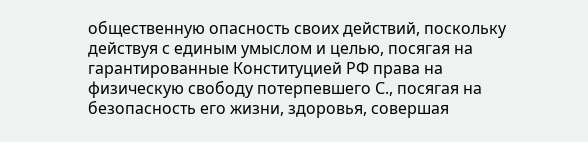общественную опасность своих действий, поскольку действуя с единым умыслом и целью, посягая на гарантированные Конституцией РФ права на физическую свободу потерпевшего С., посягая на безопасность его жизни, здоровья, совершая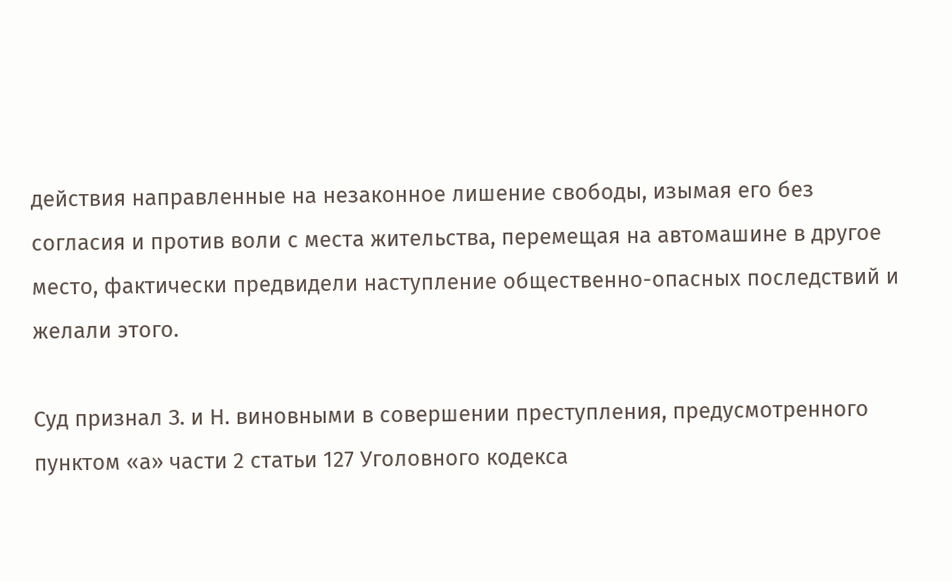действия направленные на незаконное лишение свободы, изымая его без согласия и против воли с места жительства, перемещая на автомашине в другое место, фактически предвидели наступление общественно-опасных последствий и желали этого.

Суд признал З. и Н. виновными в совершении преступления, предусмотренного пунктом «а» части 2 статьи 127 Уголовного кодекса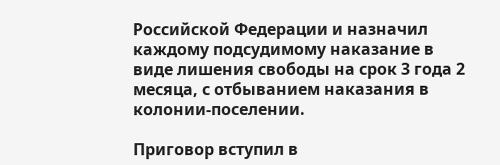Российской Федерации и назначил каждому подсудимому наказание в виде лишения свободы на срок 3 года 2 месяца, с отбыванием наказания в колонии-поселении.

Приговор вступил в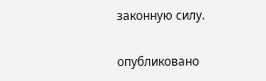законную силу.

опубликовано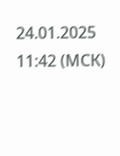24.01.2025 11:42 (МСК)